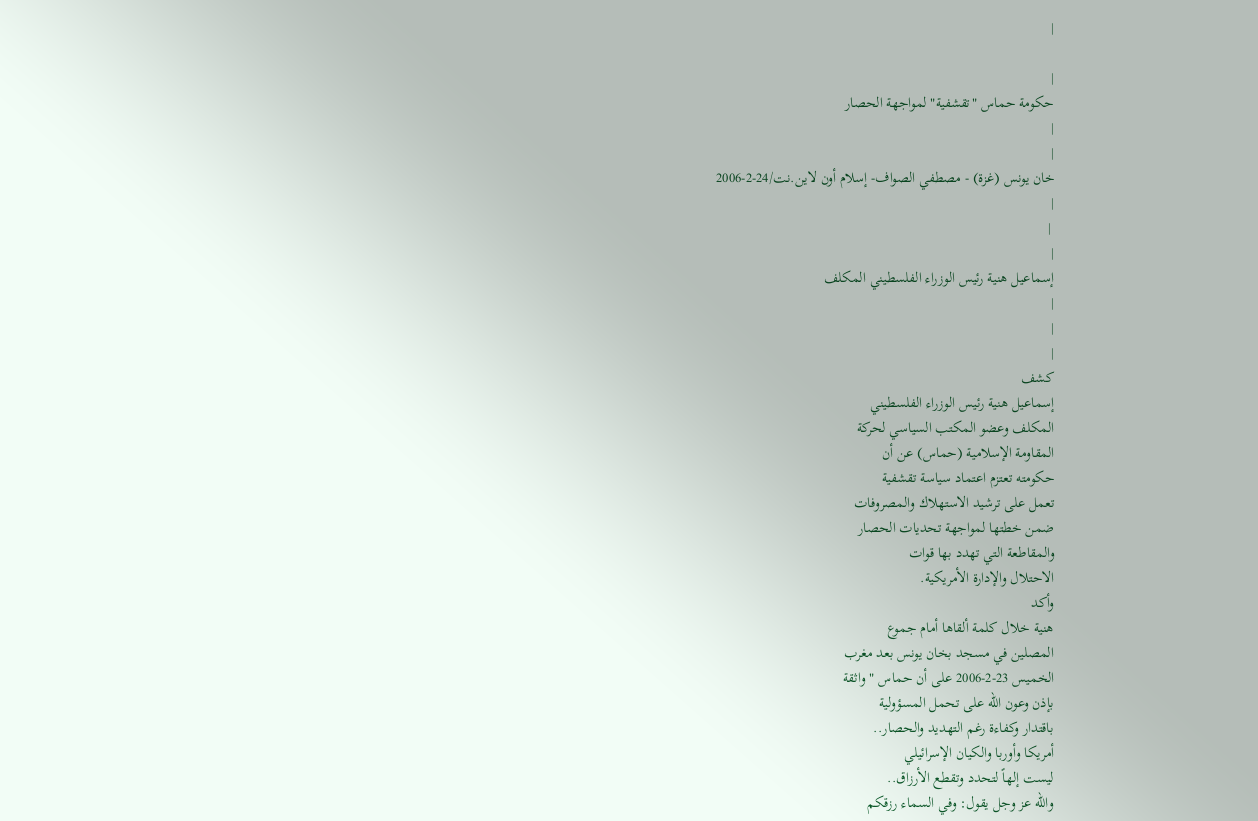|

|
حكومة حماس "تقشفية" لمواجهة الحصار
|
|
خان يونس (غزة) - مصطفي الصواف- إسلام أون لاين.نت/24-2-2006
|
 |
|
إسماعيل هنية رئيس الوزراء الفلسطيني المكلف
|
|
|
كشف
إسماعيل هنية رئيس الوزراء الفلسطيني
المكلف وعضو المكتب السياسي لحركة
المقاومة الإسلامية (حماس) عن أن
حكومته تعتزم اعتماد سياسة تقشفية
تعمل على ترشيد الاستهلاك والمصروفات
ضمن خطتها لمواجهة تحديات الحصار
والمقاطعة التي تهدد بها قوات
الاحتلال والإدارة الأمريكية.
وأكد
هنية خلال كلمة ألقاها أمام جموع
المصلين في مسجد بخان يونس بعد مغرب
الخميس 23-2-2006 على أن حماس "واثقة
بإذن وعون الله على تحمل المسؤولية
باقتدار وكفاءة رغم التهديد والحصار..
أمريكا وأوربا والكيان الإسرائيلي
ليست إلهاً لتحدد وتقطع الأرزاق..
والله عز وجل يقول: وفي السماء رزقكم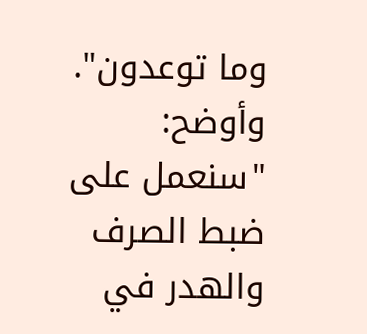وما توعدون".
وأوضح:
"سنعمل على ضبط الصرف والهدر في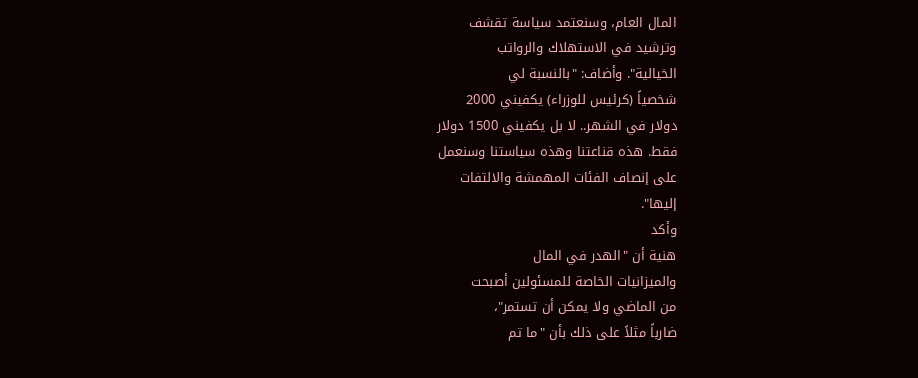المال العام، وسنعتمد سياسة تقشف
وترشيد في الاستهلاك والرواتب
الخيالية". وأضاف: "بالنسبة لي
شخصياً (كرئيس للوزراء) يكفيني 2000
دولار في الشهر.. لا بل يكفيني 1500 دولار
فقط. هذه قناعتنا وهذه سياستنا وسنعمل
على إنصاف الفئات المهمشة والالتفات
إليها".
وأكد
هنية أن "الهدر في المال
والميزانيات الخاصة للمسئولين أصبحت
من الماضي ولا يمكن أن تستمر"،
ضارباً مثلاً على ذلك بأن "ما تم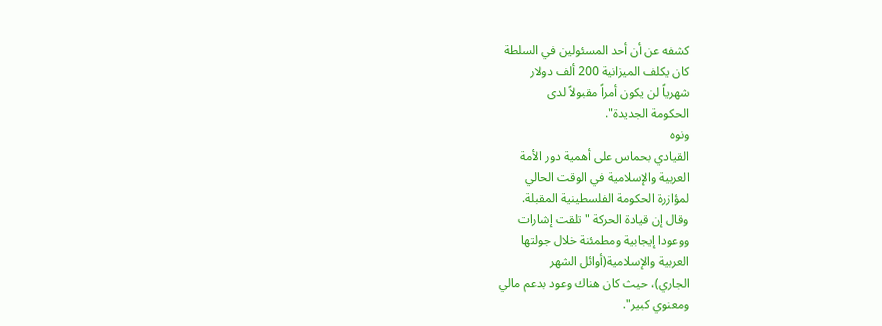كشفه عن أن أحد المسئولين في السلطة
كان يكلف الميزانية 200 ألف دولار
شهرياً لن يكون أمراً مقبولاً لدى
الحكومة الجديدة".
ونوه
القيادي بحماس على أهمية دور الأمة
العربية والإسلامية في الوقت الحالي
لمؤازرة الحكومة الفلسطينية المقبلة.
وقال إن قيادة الحركة "تلقت إشارات
ووعودا إيجابية ومطمئنة خلال جولتها
العربية والإسلامية(أوائل الشهر
الجاري)، حيث كان هناك وعود بدعم مالي
ومعنوي كبير".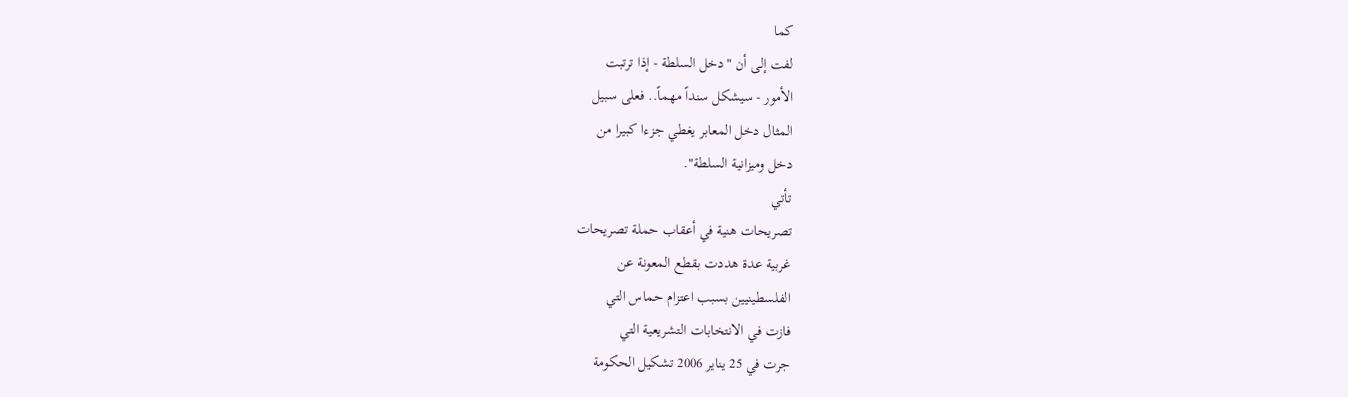كما
لفت إلى أن "دخل السلطة - إذا ترتبت
الأمور - سيشكل سنداً مهماً.. فعلى سبيل
المثال دخل المعابر يغطي جزءا كبيرا من
دخل وميزانية السلطة".
تأتي
تصريحات هنية في أعقاب حملة تصريحات
غربية عدة هددت بقطع المعونة عن
الفلسطينيين بسبب اعتزام حماس التي
فازت في الانتخابات التشريعية التي
جرت في 25 يناير 2006 تشكيل الحكومة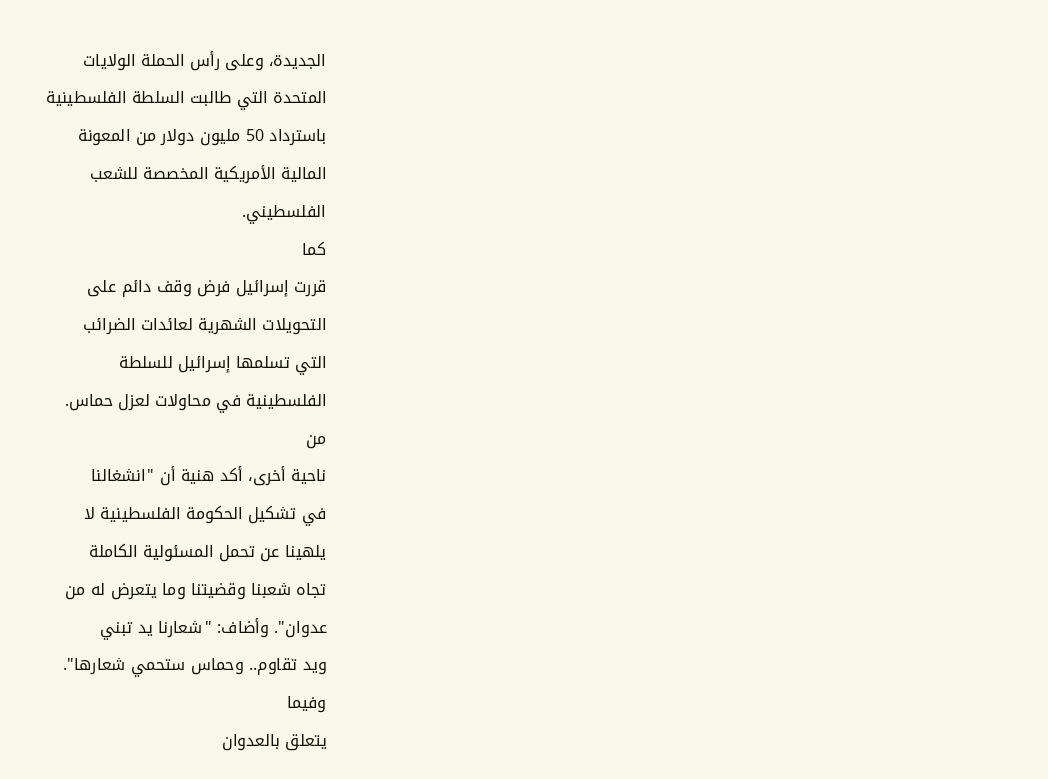الجديدة، وعلى رأس الحملة الولايات
المتحدة التي طالبت السلطة الفلسطينية
باسترداد 50 مليون دولار من المعونة
المالية الأمريكية المخصصة للشعب
الفلسطيني.
كما
قررت إسرائيل فرض وقف دائم على
التحويلات الشهرية لعائدات الضرائب
التي تسلمها إسرائيل للسلطة
الفلسطينية في محاولات لعزل حماس.
من
ناحية أخرى، أكد هنية أن "انشغالنا
في تشكيل الحكومة الفلسطينية لا
يلهينا عن تحمل المسئولية الكاملة
تجاه شعبنا وقضيتنا وما يتعرض له من
عدوان". وأضاف: "شعارنا يد تبني
ويد تقاوم.. وحماس ستحمي شعارها".
وفيما
يتعلق بالعدوان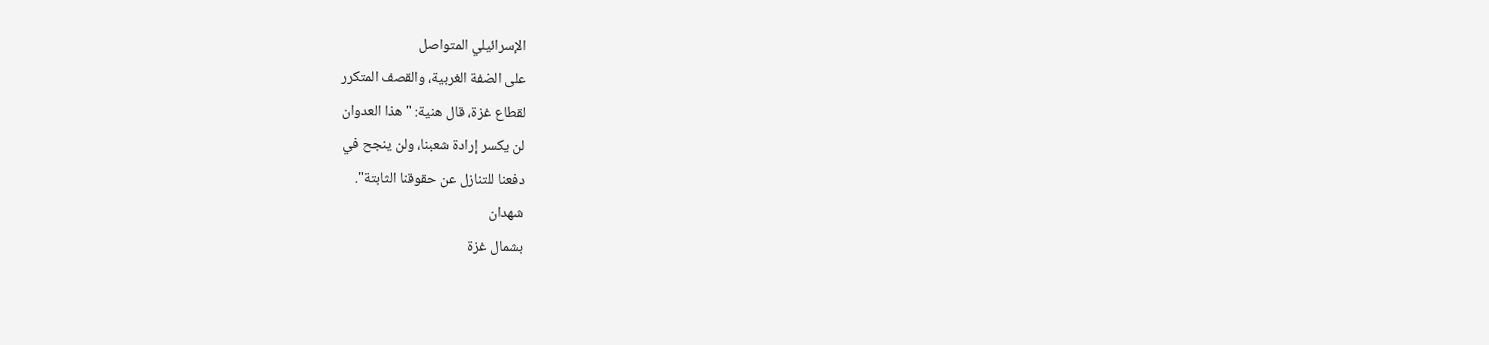الإسرائيلي المتواصل
على الضفة الغربية، والقصف المتكرر
لقطاع غزة، قال هنية: "هذا العدوان
لن يكسر إرادة شعبنا، ولن ينجح في
دفعنا للتنازل عن حقوقنا الثابتة".
شهدان
بشمال غزة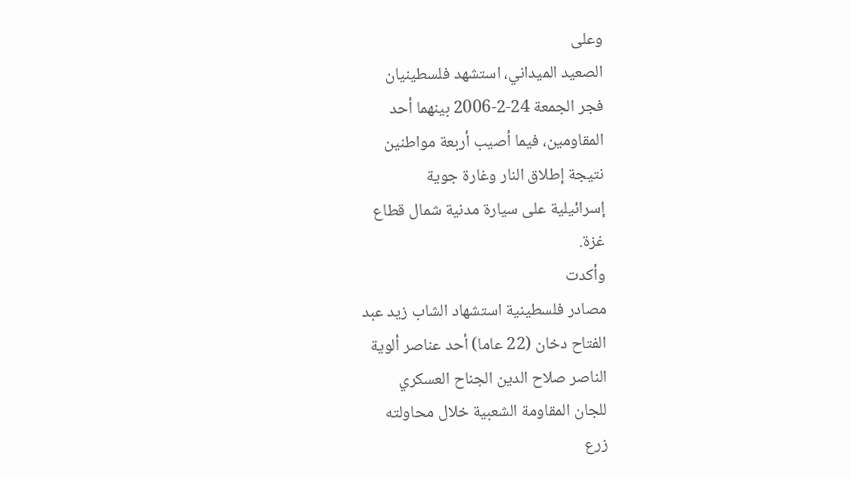وعلى
الصعيد الميداني، استشهد فلسطينيان
فجر الجمعة 24-2-2006 بينهما أحد
المقاومين، فيما أصيب أربعة مواطنين
نتيجة إطلاق النار وغارة جوية
إسرائيلية على سيارة مدنية شمال قطاع
غزة.
وأكدت
مصادر فلسطينية استشهاد الشاب زيد عبد
الفتاح دخان (22 عاما) أحد عناصر ألوية
الناصر صلاح الدين الجناح العسكري
للجان المقاومة الشعبية خلال محاولته
زرع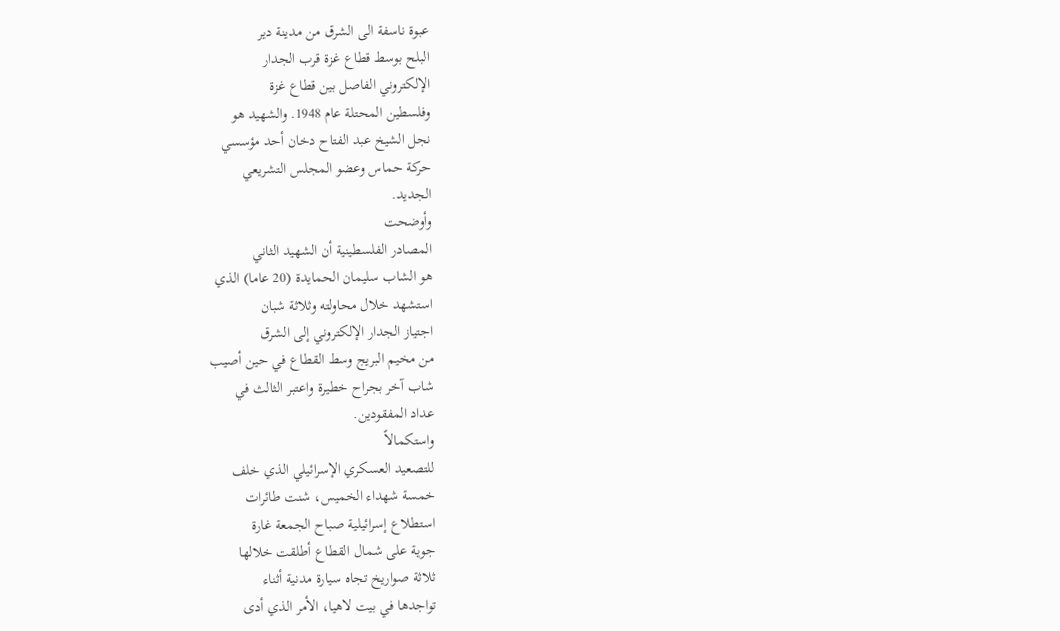عبوة ناسفة الى الشرق من مدينة دير
البلح بوسط قطاع غزة قرب الجدار
الإلكتروني الفاصل بين قطاع غزة
وفلسطين المحتلة عام 1948. والشهيد هو
نجل الشيخ عبد الفتاح دخان أحد مؤسسي
حركة حماس وعضو المجلس التشريعي
الجديد.
وأوضحت
المصادر الفلسطينية أن الشهيد الثاني
هو الشاب سليمان الحمايدة (20 عاما) الذي
استشهد خلال محاولته وثلاثة شبان
اجتياز الجدار الإلكتروني إلى الشرق
من مخيم البريج وسط القطاع في حين أصيب
شاب آخر بجراح خطيرة واعتبر الثالث في
عداد المفقودين.
واستكمالاً
للتصعيد العسكري الإسرائيلي الذي خلف
خمسة شهداء الخميس، شنت طائرات
استطلاع إسرائيلية صباح الجمعة غارة
جوية على شمال القطاع أطلقت خلالها
ثلاثة صواريخ تجاه سيارة مدنية أثناء
تواجدها في بيت لاهيا، الأمر الذي أدى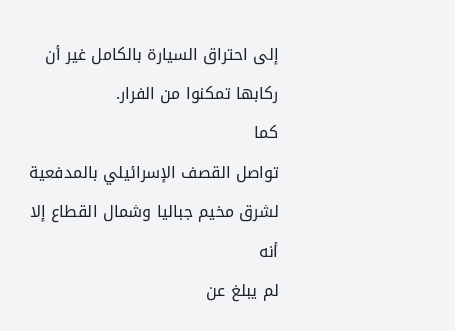إلى احتراق السيارة بالكامل غير أن
ركابها تمكنوا من الفرار.
كما
تواصل القصف الإسرائيلي بالمدفعية
لشرق مخيم جباليا وشمال القطاع إلا أنه
لم يبلغ عن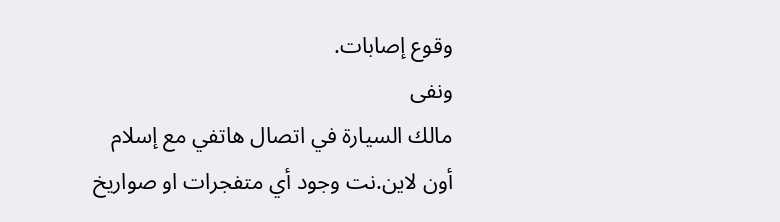وقوع إصابات.
ونفى
مالك السيارة في اتصال هاتفي مع إسلام
أون لاين.نت وجود أي متفجرات او صواريخ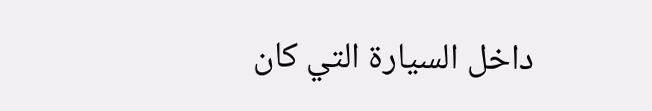داخل السيارة التي كان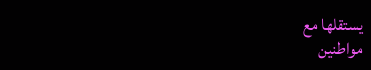يستقلها مع
مواطنين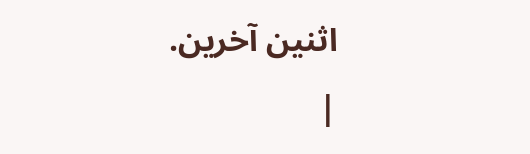اثنين آخرين.
|